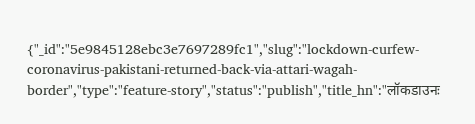{"_id":"5e9845128ebc3e7697289fc1","slug":"lockdown-curfew-coronavirus-pakistani-returned-back-via-attari-wagah-border","type":"feature-story","status":"publish","title_hn":"लॉकडाउनः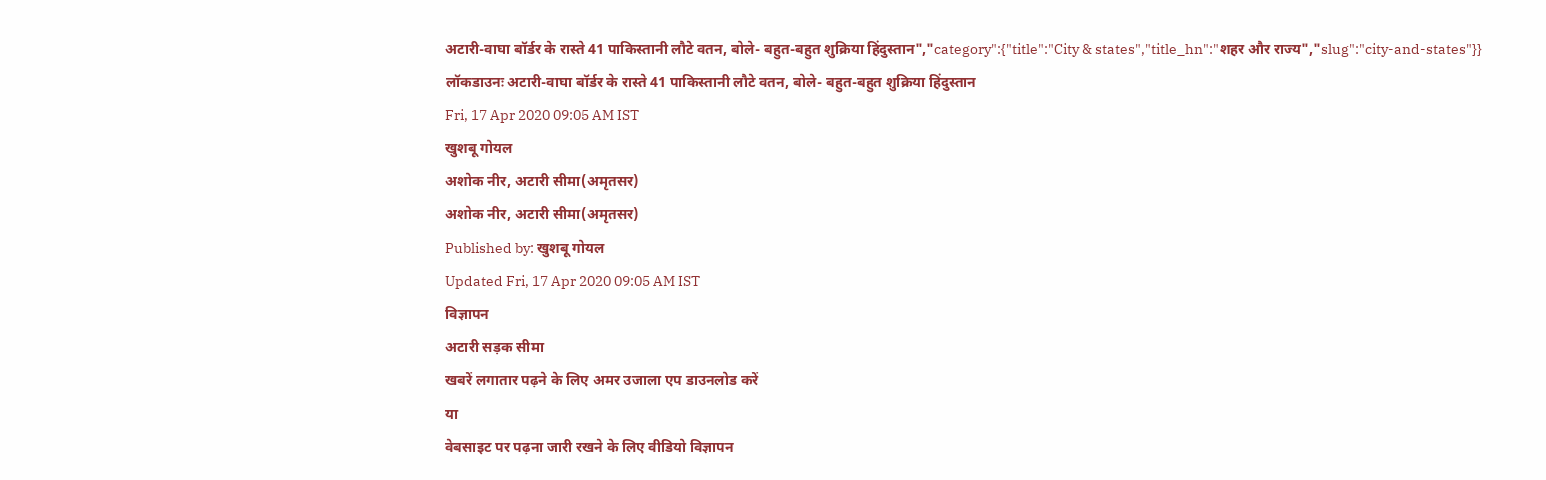अटारी-वाघा बॉर्डर के रास्ते 41 पाकिस्तानी लौटे वतन, बोले- बहुत-बहुत शुक्रिया हिंदुस्तान","category":{"title":"City & states","title_hn":"शहर और राज्य","slug":"city-and-states"}}
लॉकडाउनः अटारी-वाघा बॉर्डर के रास्ते 41 पाकिस्तानी लौटे वतन, बोले- बहुत-बहुत शुक्रिया हिंदुस्तान
Fri, 17 Apr 2020 09:05 AM IST
खुशबू गोयल
अशोक नीर, अटारी सीमा(अमृतसर)
अशोक नीर, अटारी सीमा(अमृतसर)
Published by: खुशबू गोयल
Updated Fri, 17 Apr 2020 09:05 AM IST
विज्ञापन
अटारी सड़क सीमा
खबरें लगातार पढ़ने के लिए अमर उजाला एप डाउनलोड करें
या
वेबसाइट पर पढ़ना जारी रखने के लिए वीडियो विज्ञापन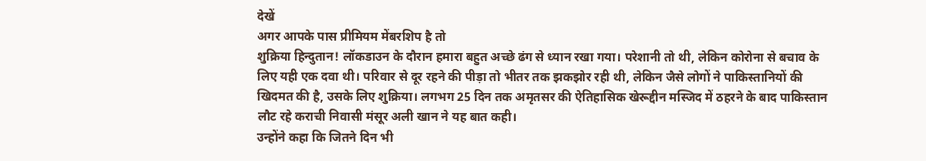देखें
अगर आपके पास प्रीमियम मेंबरशिप है तो
शुक्रिया हिन्दुतान! लॉकडाउन के दौरान हमारा बहुत अच्छे ढंग से ध्यान रखा गया। परेशानी तो थी, लेकिन कोरोना से बचाव के लिए यही एक दवा थी। परिवार से दूर रहने की पीड़ा तो भीतर तक झकझोर रही थी, लेकिन जैसे लोगों ने पाकिस्तानियों की खिदमत की है, उसके लिए शुक्रिया। लगभग 25 दिन तक अमृतसर की ऐतिहासिक खेरूद्दीन मस्जिद में ठहरने के बाद पाकिस्तान लौट रहे कराची निवासी मंसूर अली खान ने यह बात कही।
उन्होंने कहा कि जितने दिन भी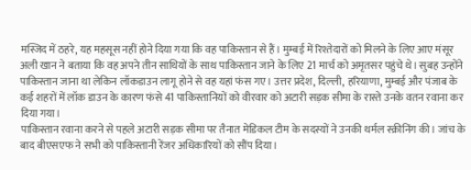मस्जिद में ठहरे, यह महसूस नहीं होने दिया गया कि वह पाकिस्तान से हैं। मुम्बई में रिश्तेदारों को मिलने के लिए आए मंसूर अली खान ने बताया कि वह अपने तीन साथियों के साथ पाकिस्तान जाने के लिए 21 मार्च को अमृतसर पहुंचे थे। सुबह उन्होंने पाकिस्तान जाना था लेकिन लॉकडाउन लागू होने से वह यहां फंस गए। उत्तर प्रदेश, दिल्ली, हरियाणा, मुम्बई और पंजाब के कई शहरों में लॉक डाउन के कारण फंसे 41 पाकिस्तानियों को वीरवार को अटारी सड़क सीमा के रास्ते उनके वतन रवाना कर दिया गया।
पाकिस्तान रवाना करने से पहले अटारी सड़क सीमा पर तैनात मेडिकल टीम के सदस्यों ने उनकी थर्मल स्क्रीनिंग की। जांच के बाद बीएसएफ ने सभी को पाकिस्तानी रेंजर अधिकारियों को सौंप दिया।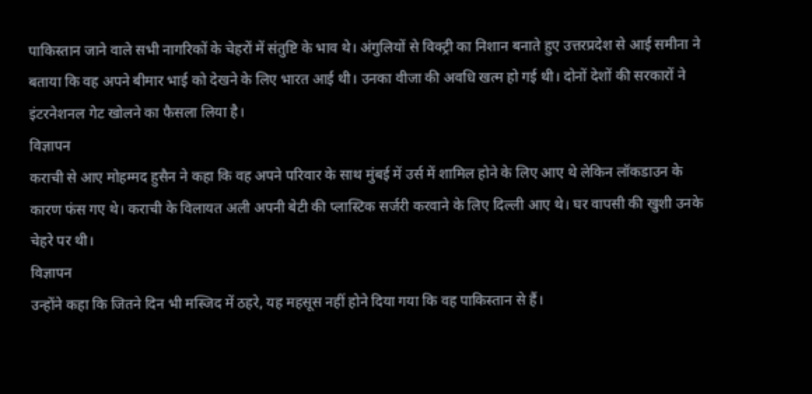पाकिस्तान जाने वाले सभी नागरिकों के चेहरों में संतुष्टि के भाव थे। अंगुलियों से विक्ट्री का निशान बनाते हुए उत्तरप्रदेश से आई समीना ने बताया कि वह अपने बीमार भाई को देखने के लिए भारत आई थी। उनका वीजा की अवधि खत्म हो गई थी। दोनों देशों की सरकारों ने इंटरनेशनल गेट खोलने का फैसला लिया है।
विज्ञापन
कराची से आए मोहम्मद हुसैन ने कहा कि वह अपने परिवार के साथ मुंबई में उर्स में शामिल होने के लिए आए थे लेकिन लॉकडाउन के कारण फंस गए थे। कराची के विलायत अली अपनी बेटी की प्लास्टिक सर्जरी करवाने के लिए दिल्ली आए थे। घर वापसी की खुशी उनके चेहरे पर थी।
विज्ञापन
उन्होंने कहा कि जितने दिन भी मस्जिद में ठहरे, यह महसूस नहीं होने दिया गया कि वह पाकिस्तान से हैं।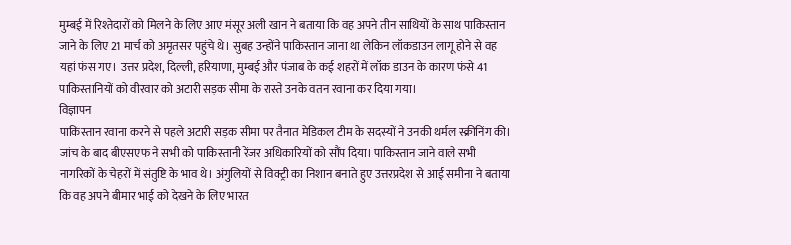मुम्बई में रिश्तेदारों को मिलने के लिए आए मंसूर अली खान ने बताया कि वह अपने तीन साथियों के साथ पाकिस्तान जाने के लिए 21 मार्च को अमृतसर पहुंचे थे। सुबह उन्होंने पाकिस्तान जाना था लेकिन लॉकडाउन लागू होने से वह यहां फंस गए। उत्तर प्रदेश, दिल्ली, हरियाणा, मुम्बई और पंजाब के कई शहरों में लॉक डाउन के कारण फंसे 41 पाकिस्तानियों को वीरवार को अटारी सड़क सीमा के रास्ते उनके वतन रवाना कर दिया गया।
विज्ञापन
पाकिस्तान रवाना करने से पहले अटारी सड़क सीमा पर तैनात मेडिकल टीम के सदस्यों ने उनकी थर्मल स्क्रीनिंग की। जांच के बाद बीएसएफ ने सभी को पाकिस्तानी रेंजर अधिकारियों को सौंप दिया। पाकिस्तान जाने वाले सभी नागरिकों के चेहरों में संतुष्टि के भाव थे। अंगुलियों से विक्ट्री का निशान बनाते हुए उत्तरप्रदेश से आई समीना ने बताया कि वह अपने बीमार भाई को देखने के लिए भारत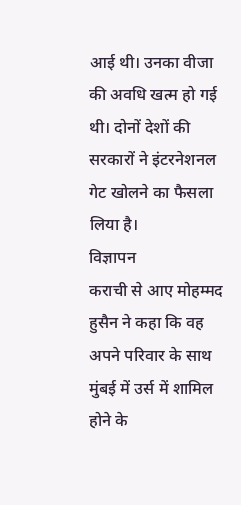आई थी। उनका वीजा की अवधि खत्म हो गई थी। दोनों देशों की सरकारों ने इंटरनेशनल गेट खोलने का फैसला लिया है।
विज्ञापन
कराची से आए मोहम्मद हुसैन ने कहा कि वह अपने परिवार के साथ मुंबई में उर्स में शामिल होने के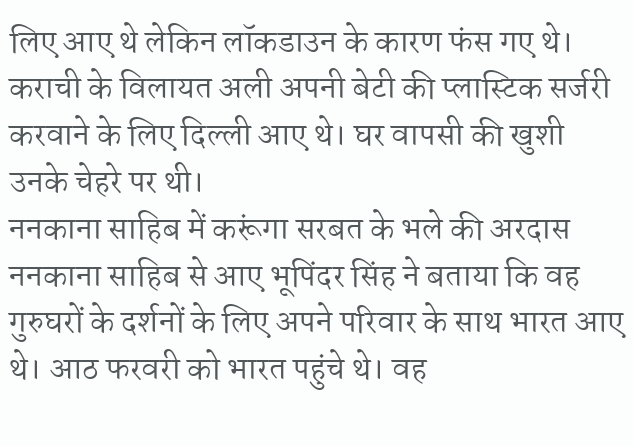लिए आए थे लेकिन लॉकडाउन के कारण फंस गए थे। कराची के विलायत अली अपनी बेटी की प्लास्टिक सर्जरी करवाने के लिए दिल्ली आए थे। घर वापसी की खुशी उनके चेहरे पर थी।
ननकाना साहिब में करूंगा सरबत के भले की अरदास
ननकाना साहिब से आए भूपिंदर सिंह ने बताया कि वह गुरुघरों के दर्शनों के लिए अपने परिवार के साथ भारत आए थे। आठ फरवरी को भारत पहुंचे थे। वह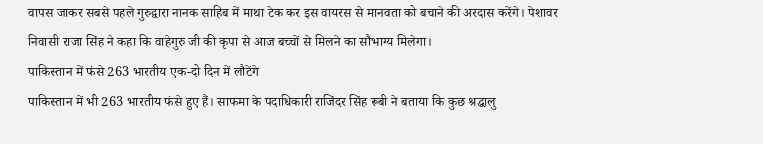वापस जाकर सबसे पहले गुरुद्वारा नानक साहिब में माथा टेक कर इस वायरस से मानवता को बचाने की अरदास करेंगे। पेशावर निवासी राजा सिंह ने कहा कि वाहेगुरु जी की कृपा से आज बच्चों से मिलने का सौभाग्य मिलेगा।
पाकिस्तान में फंसे 263 भारतीय एक-दो दिन में लौटेंगे
पाकिस्तान में भी 263 भारतीय फंसे हुए हैं। साफमा के पदाधिकारी राजिंदर सिंह रूबी ने बताया कि कुछ श्रद्धालु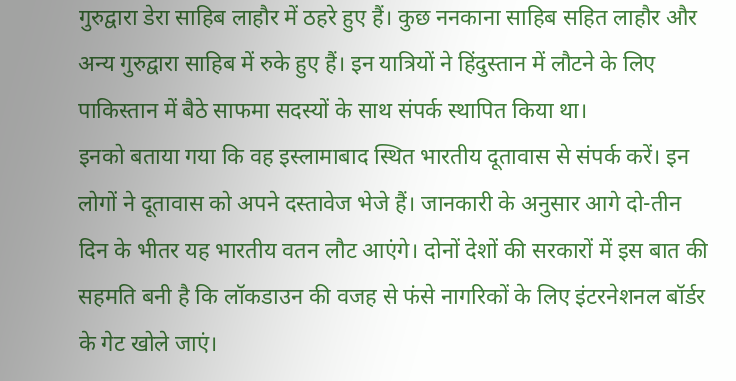गुरुद्वारा डेरा साहिब लाहौर में ठहरे हुए हैं। कुछ ननकाना साहिब सहित लाहौर और अन्य गुरुद्वारा साहिब में रुके हुए हैं। इन यात्रियों ने हिंदुस्तान में लौटने के लिए पाकिस्तान में बैठे साफमा सदस्यों के साथ संपर्क स्थापित किया था।
इनको बताया गया कि वह इस्लामाबाद स्थित भारतीय दूतावास से संपर्क करें। इन लोगों ने दूतावास को अपने दस्तावेज भेजे हैं। जानकारी के अनुसार आगे दो-तीन दिन के भीतर यह भारतीय वतन लौट आएंगे। दोनों देशों की सरकारों में इस बात की सहमति बनी है कि लॉकडाउन की वजह से फंसे नागरिकों के लिए इंटरनेशनल बॉर्डर के गेट खोले जाएं।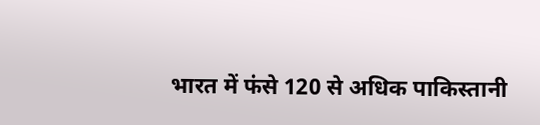भारत में फंसे 120 से अधिक पाकिस्तानी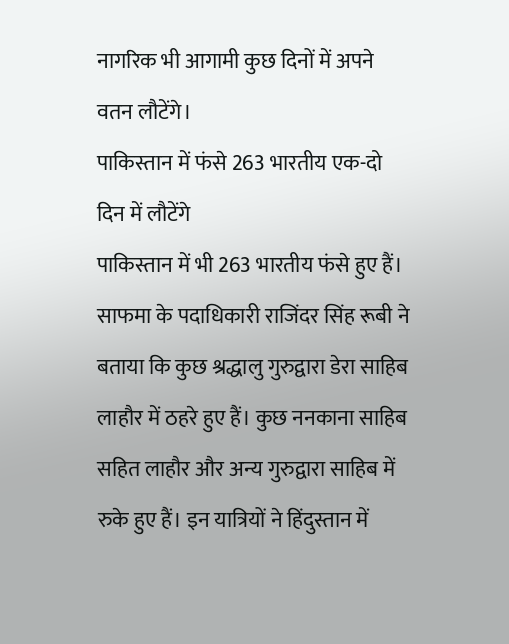नागरिक भी आगामी कुछ दिनों में अपने वतन लौटेंगे।
पाकिस्तान में फंसे 263 भारतीय एक-दो दिन में लौटेंगे
पाकिस्तान में भी 263 भारतीय फंसे हुए हैं। साफमा के पदाधिकारी राजिंदर सिंह रूबी ने बताया कि कुछ श्रद्धालु गुरुद्वारा डेरा साहिब लाहौर में ठहरे हुए हैं। कुछ ननकाना साहिब सहित लाहौर और अन्य गुरुद्वारा साहिब में रुके हुए हैं। इन यात्रियों ने हिंदुस्तान में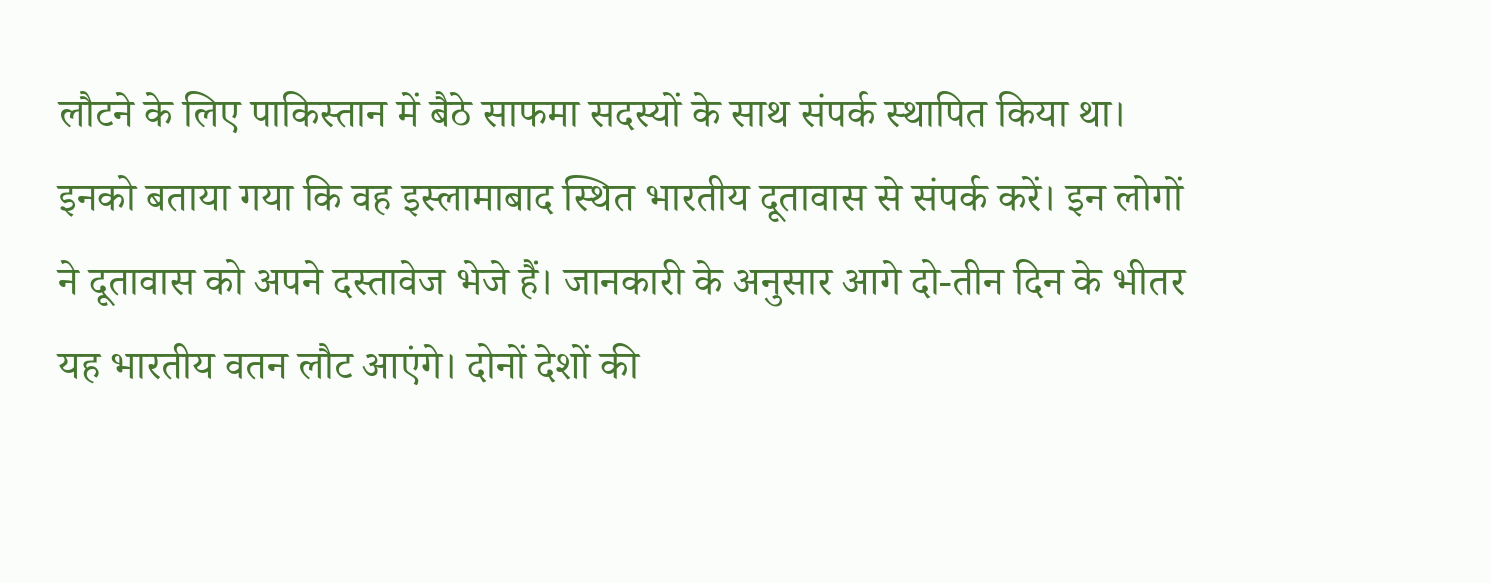लौटने के लिए पाकिस्तान में बैठे साफमा सदस्यों के साथ संपर्क स्थापित किया था।
इनको बताया गया कि वह इस्लामाबाद स्थित भारतीय दूतावास से संपर्क करें। इन लोगों ने दूतावास को अपने दस्तावेज भेजे हैं। जानकारी के अनुसार आगे दो-तीन दिन के भीतर यह भारतीय वतन लौट आएंगे। दोनों देशों की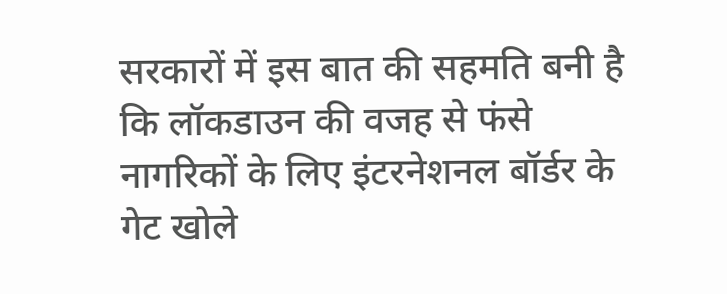सरकारों में इस बात की सहमति बनी है कि लॉकडाउन की वजह से फंसे नागरिकों के लिए इंटरनेशनल बॉर्डर के गेट खोले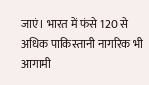जाएं। भारत में फंसे 120 से अधिक पाकिस्तानी नागरिक भी आगामी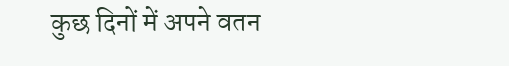कुछ दिनों में अपने वतन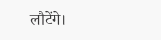लौटेंगे।